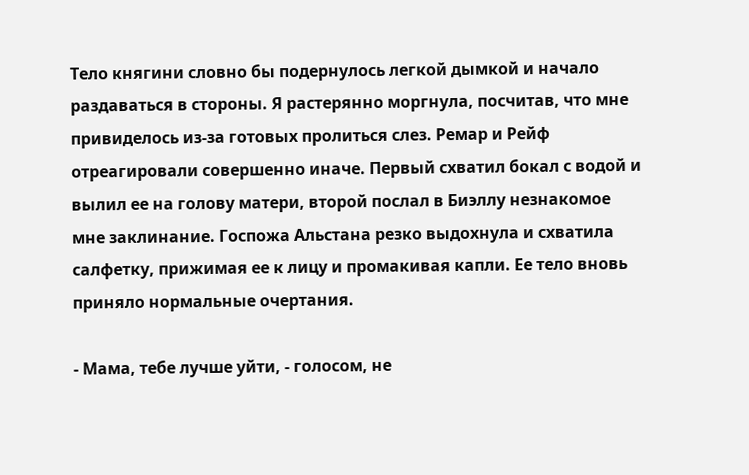Тело княгини словно бы подернулось легкой дымкой и начало раздаваться в стороны. Я растерянно моргнула, посчитав, что мне привиделось из-за готовых пролиться слез. Ремар и Рейф отреагировали совершенно иначе. Первый схватил бокал с водой и вылил ее на голову матери, второй послал в Биэллу незнакомое мне заклинание. Госпожа Альстана резко выдохнула и схватила салфетку, прижимая ее к лицу и промакивая капли. Ее тело вновь приняло нормальные очертания.

- Мама, тебе лучше уйти, - голосом, не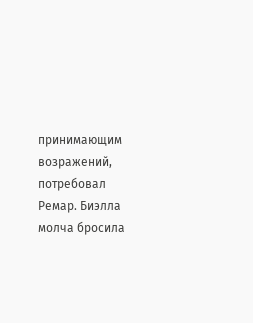принимающим возражений, потребовал Ремар. Биэлла молча бросила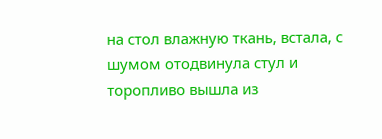на стол влажную ткань, встала, с шумом отодвинула стул и торопливо вышла из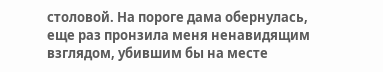столовой. На пороге дама обернулась, еще раз пронзила меня ненавидящим взглядом, убившим бы на месте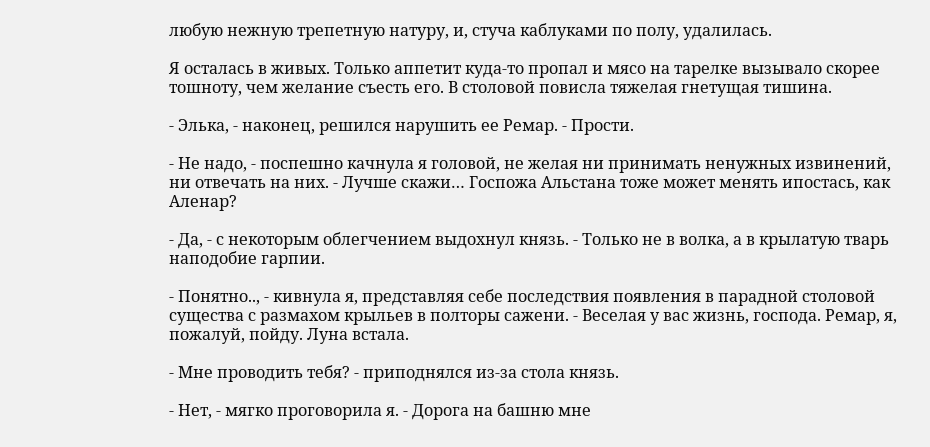любую нежную трепетную натуру, и, стуча каблуками по полу, удалилась.

Я осталась в живых. Только аппетит куда-то пропал и мясо на тарелке вызывало скорее тошноту, чем желание съесть его. В столовой повисла тяжелая гнетущая тишина.

- Элька, - наконец, решился нарушить ее Ремар. - Прости.

- Не надо, - поспешно качнула я головой, не желая ни принимать ненужных извинений, ни отвечать на них. - Лучше скажи… Госпожа Альстана тоже может менять ипостась, как Аленар?

- Да, - с некоторым облегчением выдохнул князь. - Только не в волка, а в крылатую тварь наподобие гарпии.

- Понятно.., - кивнула я, представляя себе последствия появления в парадной столовой существа с размахом крыльев в полторы сажени. - Веселая у вас жизнь, господа. Ремар, я, пожалуй, пойду. Луна встала.

- Мне проводить тебя? - приподнялся из-за стола князь.

- Нет, - мягко проговорила я. - Дорога на башню мне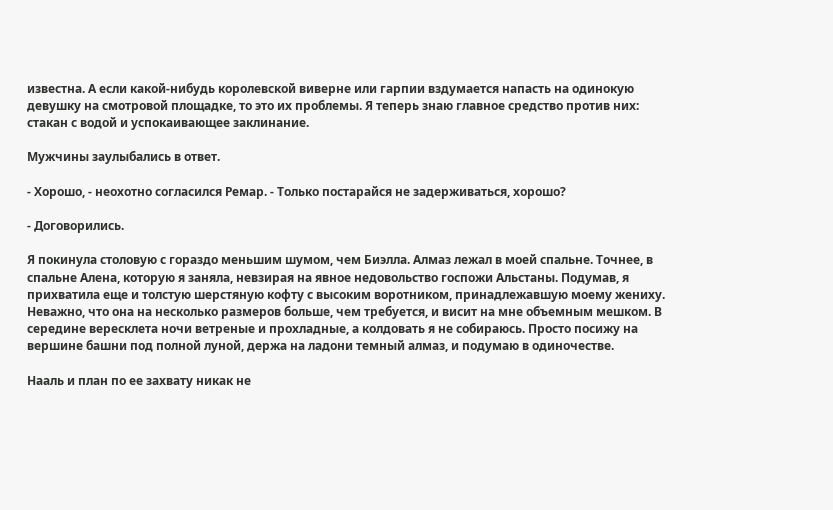известна. А если какой-нибудь королевской виверне или гарпии вздумается напасть на одинокую девушку на смотровой площадке, то это их проблемы. Я теперь знаю главное средство против них: стакан с водой и успокаивающее заклинание.

Мужчины заулыбались в ответ.

- Хорошо, - неохотно согласился Ремар. - Только постарайся не задерживаться, хорошо?

- Договорились.

Я покинула столовую с гораздо меньшим шумом, чем Биэлла. Алмаз лежал в моей спальне. Точнее, в спальне Алена, которую я заняла, невзирая на явное недовольство госпожи Альстаны. Подумав, я прихватила еще и толстую шерстяную кофту с высоким воротником, принадлежавшую моему жениху. Неважно, что она на несколько размеров больше, чем требуется, и висит на мне объемным мешком. В середине вересклета ночи ветреные и прохладные, а колдовать я не собираюсь. Просто посижу на вершине башни под полной луной, держа на ладони темный алмаз, и подумаю в одиночестве.

Нааль и план по ее захвату никак не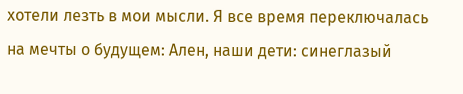хотели лезть в мои мысли. Я все время переключалась на мечты о будущем: Ален, наши дети: синеглазый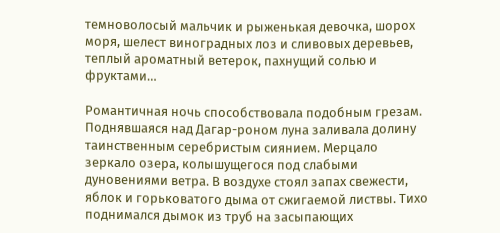темноволосый мальчик и рыженькая девочка, шорох моря, шелест виноградных лоз и сливовых деревьев, теплый ароматный ветерок, пахнущий солью и фруктами…

Романтичная ночь способствовала подобным грезам. Поднявшаяся над Дагар-роном луна заливала долину таинственным серебристым сиянием. Мерцало зеркало озера, колышущегося под слабыми дуновениями ветра. В воздухе стоял запах свежести, яблок и горьковатого дыма от сжигаемой листвы. Тихо поднимался дымок из труб на засыпающих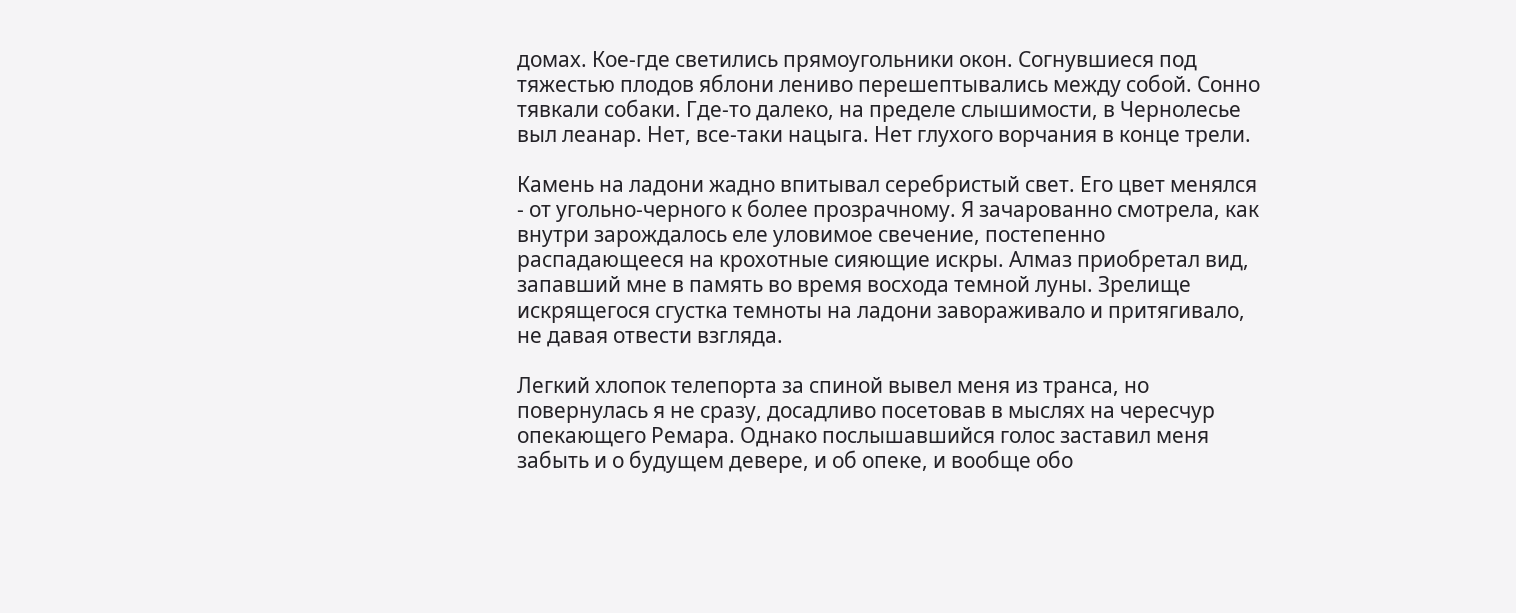домах. Кое-где светились прямоугольники окон. Согнувшиеся под тяжестью плодов яблони лениво перешептывались между собой. Сонно тявкали собаки. Где-то далеко, на пределе слышимости, в Чернолесье выл леанар. Нет, все-таки нацыга. Нет глухого ворчания в конце трели.

Камень на ладони жадно впитывал серебристый свет. Его цвет менялся - от угольно-черного к более прозрачному. Я зачарованно смотрела, как внутри зарождалось еле уловимое свечение, постепенно распадающееся на крохотные сияющие искры. Алмаз приобретал вид, запавший мне в память во время восхода темной луны. Зрелище искрящегося сгустка темноты на ладони завораживало и притягивало, не давая отвести взгляда.

Легкий хлопок телепорта за спиной вывел меня из транса, но повернулась я не сразу, досадливо посетовав в мыслях на чересчур опекающего Ремара. Однако послышавшийся голос заставил меня забыть и о будущем девере, и об опеке, и вообще обо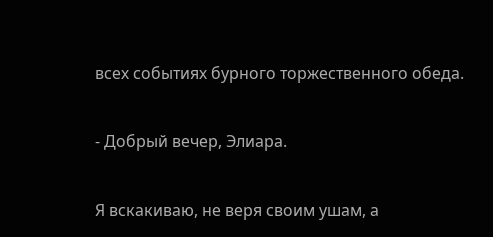всех событиях бурного торжественного обеда.

- Добрый вечер, Элиара.

Я вскакиваю, не веря своим ушам, а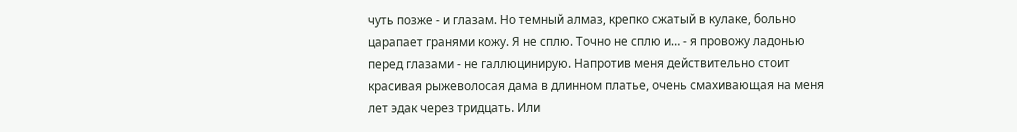чуть позже - и глазам. Но темный алмаз, крепко сжатый в кулаке, больно царапает гранями кожу. Я не сплю. Точно не сплю и… - я провожу ладонью перед глазами - не галлюцинирую. Напротив меня действительно стоит красивая рыжеволосая дама в длинном платье, очень смахивающая на меня лет эдак через тридцать. Или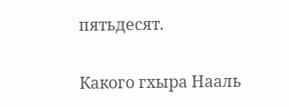пятьдесят.

Какого гхыра Нааль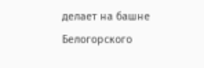делает на башне Белогорского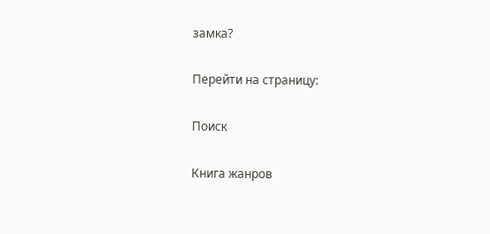замка?

Перейти на страницу:

Поиск

Книга жанров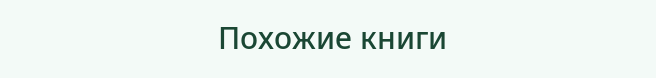Похожие книги